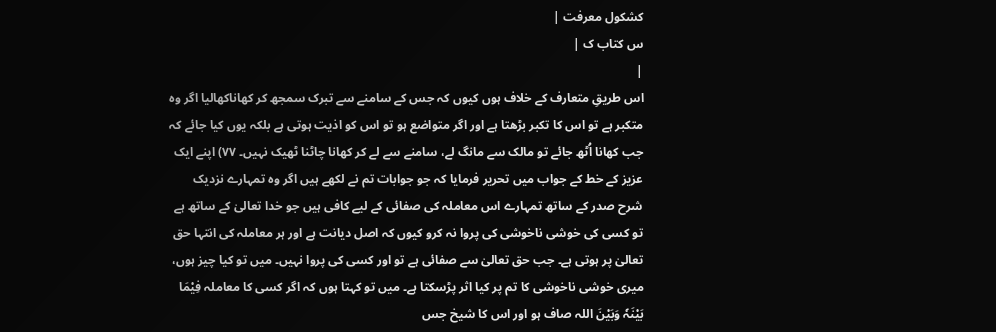کشکول معرفت |
س کتاب ک |
|
اس طریقِ متعارف کے خلاف ہوں کیوں کہ جس کے سامنے سے تبرک سمجھ کر کھاناکھالیا اگر وہ متکبر ہے تو اس کا تکبر بڑھتا ہے اور اگر متواضع ہو تو اس کو اذیت ہوتی ہے بلکہ یوں کیا جائے کہ جب کھانا اُٹھ جائے تو مالک سے مانگ لے، سامنے سے لے کر کھانا چاٹنا ٹھیک نہیں۔ ۷۷) اپنے ایک عزیز کے خط کے جواب میں تحریر فرمایا کہ جو جوابات تم نے لکھے ہیں اگر وہ تمہارے نزدیک شرح صدر کے ساتھ تمہارے اس معاملہ کی صفائی کے لیے کافی ہیں جو خدا تعالیٰ کے ساتھ ہے تو کسی کی خوشی ناخوشی کی پروا نہ کرو کیوں کہ اصل دیانت ہے اور ہر معاملہ کی انتہا حق تعالیٰ پر ہوتی ہے۔ جب حق تعالیٰ سے صفائی ہے تو اور کسی کی پروا نہیں۔ میں تو کیا چیز ہوں، میری خوشی ناخوشی کا تم پر کیا اثر پڑسکتا ہے۔ میں تو کہتا ہوں کہ اگر کسی کا معاملہ فِیْمَا بَیْنَہٗ وَبَیْنَ اللہ صاف ہو اور اس کا شیخ جس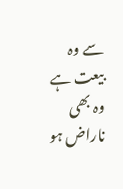سے وہ بیعت ہے وہ بھی ناراض ہو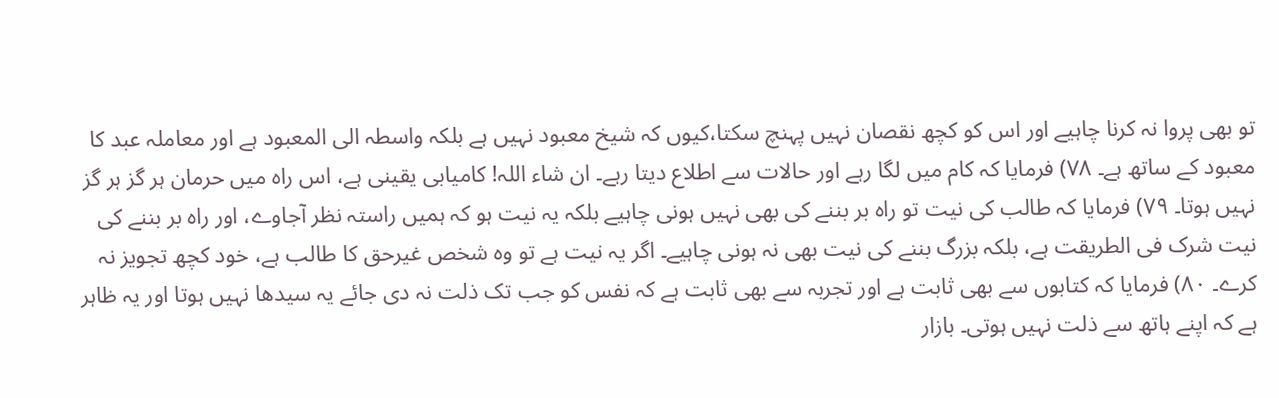تو بھی پروا نہ کرنا چاہیے اور اس کو کچھ نقصان نہیں پہنچ سکتا،کیوں کہ شیخ معبود نہیں ہے بلکہ واسطہ الی المعبود ہے اور معاملہ عبد کا معبود کے ساتھ ہے۔ ۷۸) فرمایا کہ کام میں لگا رہے اور حالات سے اطلاع دیتا رہے۔ ان شاء اللہ! کامیابی یقینی ہے، اس راہ میں حرمان ہر گز ہر گز نہیں ہوتا۔ ۷۹) فرمایا کہ طالب کی نیت تو راہ بر بننے کی بھی نہیں ہونی چاہیے بلکہ یہ نیت ہو کہ ہمیں راستہ نظر آجاوے، اور راہ بر بننے کی نیت شرک فی الطریقت ہے، بلکہ بزرگ بننے کی نیت بھی نہ ہونی چاہیے۔ اگر یہ نیت ہے تو وہ شخص غیرحق کا طالب ہے، خود کچھ تجویز نہ کرے۔ ۸۰) فرمایا کہ کتابوں سے بھی ثابت ہے اور تجربہ سے بھی ثابت ہے کہ نفس کو جب تک ذلت نہ دی جائے یہ سیدھا نہیں ہوتا اور یہ ظاہر ہے کہ اپنے ہاتھ سے ذلت نہیں ہوتی۔ بازار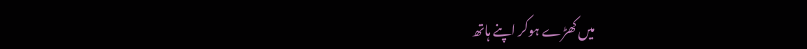میں کھڑے ہوکر اپنے ہاتھ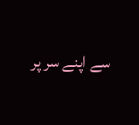سے اپنے سر پر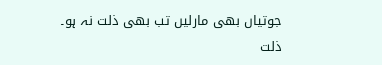جوتیاں بھی مارلیں تب بھی ذلت نہ ہو۔ ذلت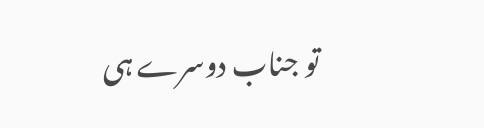تو جناب دوسرے ہی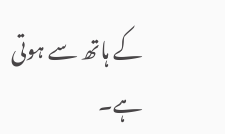کے ہاتھ سے ہوتی ہے۔